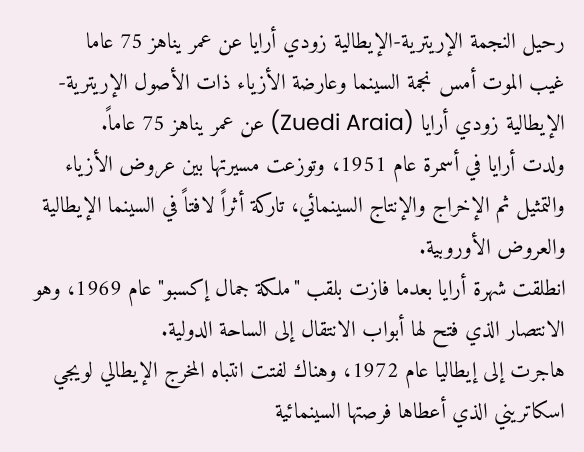رحيل النجمة الإريترية-الإيطالية زودي أرايا عن عمر يناهز 75 عاما
غيب الموت أمس نجمة السينما وعارضة الأزياء ذات الأصول الإريترية-الإيطالية زودي أرايا (Zuedi Araia) عن عمر يناهز 75 عاماً.
ولدت أرايا في أسمرة عام 1951، وتوزعت مسيرتها بين عروض الأزياء والتمثيل ثم الإخراج والإنتاج السينمائي، تاركة أثراً لافتاً في السينما الإيطالية والعروض الأوروبية.
انطلقت شهرة أرايا بعدما فازت بلقب "ملكة جمال إكسبو" عام 1969، وهو الانتصار الذي فتح لها أبواب الانتقال إلى الساحة الدولية.
هاجرت إلى إيطاليا عام 1972، وهناك لفتت انتباه المخرج الإيطالي لويجي اسكاتريني الذي أعطاها فرصتها السينمائية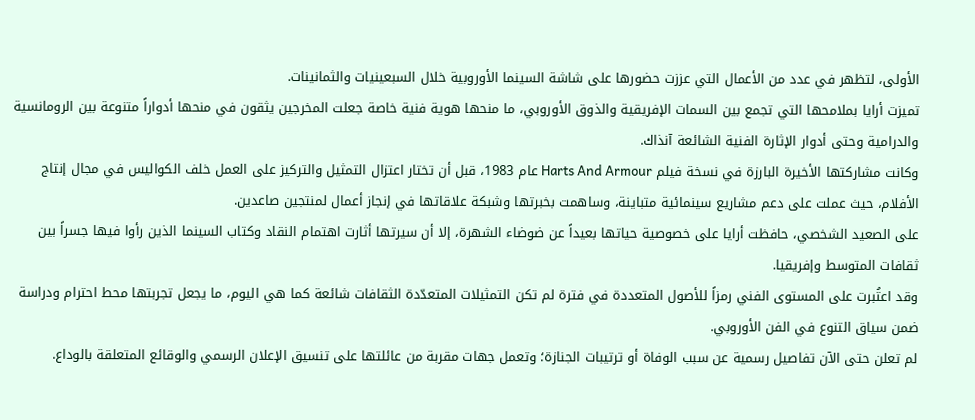الأولى، لتظهر في عدد من الأعمال التي عززت حضورها على شاشة السينما الأوروبية خلال السبعينيات والثمانينات.
تميزت أرايا بملامحها التي تجمع بين السمات الإفريقية والذوق الأوروبي، ما منحها هوية فنية خاصة جعلت المخرجين يثقون في منحها أدواراً متنوعة بين الرومانسية والدرامية وحتى أدوار الإثارة الفنية الشائعة آنذاك.
وكانت مشاركتها الأخيرة البارزة في نسخة فيلم Harts And Armour عام 1983، قبل أن تختار اعتزال التمثيل والتركيز على العمل خلف الكواليس في مجال إنتاج الأفلام، حيث عملت على دعم مشاريع سينمائية متباينة، وساهمت بخبرتها وشبكة علاقاتها في إنجاز أعمال لمنتجين صاعدين.
على الصعيد الشخصي، حافظت أرايا على خصوصية حياتها بعيداً عن ضوضاء الشهرة، إلا أن سيرتها أثارت اهتمام النقاد وكتاب السينما الذين رأوا فيها جسراً بين ثقافات المتوسط وإفريقيا.
وقد اعتُبرت على المستوى الفني رمزاً للأصول المتعددة في فترة لم تكن التمثيلات المتعدّدة الثقافات شائعة كما هي اليوم، ما يجعل تجربتها محط احترام ودراسة ضمن سياق التنوع في الفن الأوروبي.
لم تعلن حتى الآن تفاصيل رسمية عن سبب الوفاة أو ترتيبات الجنازة؛ وتعمل جهات مقربة من عائلتها على تنسيق الإعلان الرسمي والوقائع المتعلقة بالوداع.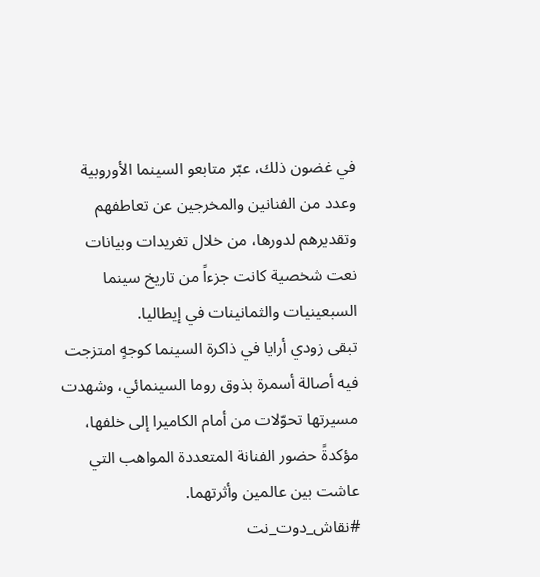في غضون ذلك، عبّر متابعو السينما الأوروبية وعدد من الفنانين والمخرجين عن تعاطفهم وتقديرهم لدورها، من خلال تغريدات وبيانات نعت شخصية كانت جزءاً من تاريخ سينما السبعينيات والثمانينات في إيطاليا.
تبقى زودي أرايا في ذاكرة السينما كوجهٍ امتزجت فيه أصالة أسمرة بذوق روما السينمائي، وشهدت مسيرتها تحوّلات من أمام الكاميرا إلى خلفها، مؤكدةً حضور الفنانة المتعددة المواهب التي عاشت بين عالمين وأثرتهما.
#نقاش_دوت_نت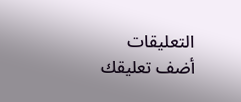التعليقات
أضف تعليقك